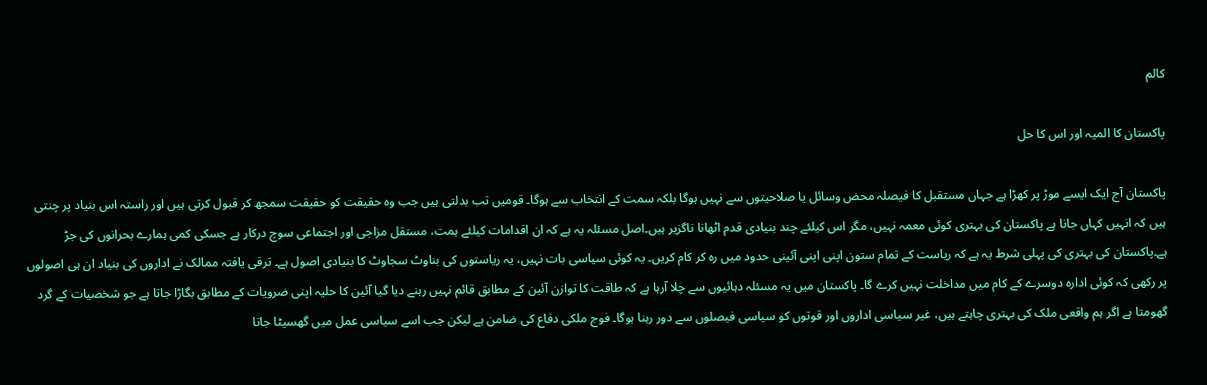کالم

پاکستان کا المیہ اور اس کا حل

پاکستان آج ایک ایسے موڑ پر کھڑا ہے جہاں مستقبل کا فیصلہ محض وسائل یا صلاحیتوں سے نہیں ہوگا بلکہ سمت کے انتخاب سے ہوگا۔ قومیں تب بدلتی ہیں جب وہ حقیقت کو حقیقت سمجھ کر قبول کرتی ہیں اور راستہ اس بنیاد پر چنتی ہیں کہ انہیں کہاں جانا ہے پاکستان کی بہتری کوئی معمہ نہیں، مگر اس کیلئے چند بنیادی قدم اٹھانا ناگزیر ہیں۔اصل مسئلہ یہ ہے کہ ان اقدامات کیلئے ہمت، مستقل مزاجی اور اجتماعی سوچ درکار ہے جسکی کمی ہمارے بحرانوں کی جڑ ہے۔پاکستان کی بہتری کی پہلی شرط یہ ہے کہ ریاست کے تمام ستون اپنی اپنی آئینی حدود میں رہ کر کام کریں۔ یہ کوئی سیاسی بات نہیں، یہ ریاستوں کی بناوٹ سجاوٹ کا بنیادی اصول ہے۔ ترقی یافتہ ممالک نے اداروں کی بنیاد ان ہی اصولوں پر رکھی کہ کوئی ادارہ دوسرے کے کام میں مداخلت نہیں کرے گا۔ پاکستان میں یہ مسئلہ دہائیوں سے چلا آرہا ہے کہ طاقت کا توازن آئین کے مطابق قائم نہیں رہنے دیا گیا آئین کا حلیہ اپنی ضرویات کے مطابق بگاڑا جاتا ہے جو شخصیات کے گرد گھومتا ہے اگر ہم واقعی ملک کی بہتری چاہتے ہیں، غیر سیاسی اداروں اور قوتوں کو سیاسی فیصلوں سے دور رہنا ہوگا۔ فوج ملکی دفاع کی ضامن ہے لیکن جب اسے سیاسی عمل میں گھسیٹا جاتا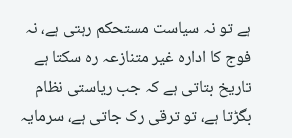ہے تو نہ سیاست مستحکم رہتی ہے، نہ فوج کا ادارہ غیر متنازعہ رہ سکتا ہے تاریخ بتاتی ہے کہ جب ریاستی نظام بگڑتا ہے، تو ترقی رک جاتی ہے، سرمایہ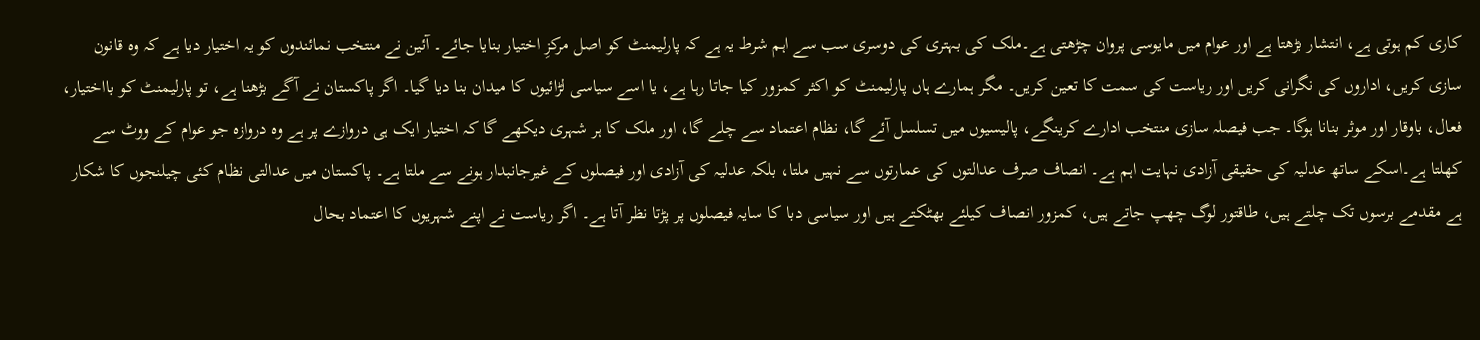کاری کم ہوتی ہے، انتشار بڑھتا ہے اور عوام میں مایوسی پروان چڑھتی ہے۔ملک کی بہتری کی دوسری سب سے اہم شرط یہ ہے کہ پارلیمنٹ کو اصل مرکزِ اختیار بنایا جائے۔ آئین نے منتخب نمائندوں کو یہ اختیار دیا ہے کہ وہ قانون سازی کریں، اداروں کی نگرانی کریں اور ریاست کی سمت کا تعین کریں۔ مگر ہمارے ہاں پارلیمنٹ کو اکثر کمزور کیا جاتا رہا ہے، یا اسے سیاسی لڑائیوں کا میدان بنا دیا گیا۔ اگر پاکستان نے آگے بڑھنا ہے، تو پارلیمنٹ کو بااختیار، فعال، باوقار اور موثر بنانا ہوگا۔ جب فیصلہ سازی منتخب ادارے کرینگے، پالیسیوں میں تسلسل آئے گا، نظام اعتماد سے چلے گا، اور ملک کا ہر شہری دیکھے گا کہ اختیار ایک ہی دروازے پر ہے وہ دروازہ جو عوام کے ووٹ سے کھلتا ہے۔اسکے ساتھ عدلیہ کی حقیقی آزادی نہایت اہم ہے۔ انصاف صرف عدالتوں کی عمارتوں سے نہیں ملتا، بلکہ عدلیہ کی آزادی اور فیصلوں کے غیرجانبدار ہونے سے ملتا ہے۔ پاکستان میں عدالتی نظام کئی چیلنجوں کا شکار ہے مقدمے برسوں تک چلتے ہیں، طاقتور لوگ چھپ جاتے ہیں، کمزور انصاف کیلئے بھٹکتے ہیں اور سیاسی دبا کا سایہ فیصلوں پر پڑتا نظر آتا ہے۔ اگر ریاست نے اپنے شہریوں کا اعتماد بحال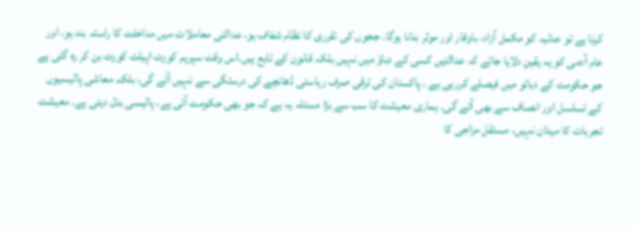کرنا ہے تو عدلیہ کو مکمل آزاد، باوقار اور موثر بنانا ہوگا۔ ججوں کی تقرری کا نظام شفاف ہو، عدالتی معاملات میں مداخلت کا راستہ بند ہو، اور عام آدمی کو یہ یقین دلایا جائے کہ عدالتیں کسی کے دباؤ میں نہیں بلکہ قانون کے تابع ہیں۔اس وقت سپریم کورٹ اپیلٹ کورٹ بن کر رہ گئی ہے جو حکومت کے دبائو میں فیصلے کررہی ہے ۔ پاکستان کی ترقی صرف ریاستی ڈھانچے کی درستگی سے نہیں آئے گی، بلکہ معاشی پالیسیوں کے تسلسل اور انصاف سے بھی آئے گی۔ ہماری معیشت کا سب سے بڑا مسئلہ یہ ہے کہ جو بھی حکومت آتی ہے، پالیسی بدل دیتی ہے۔ معیشت تجربات کا میدان نہیں، مستقل مزاجی کا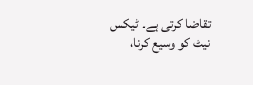تقاضا کرتی ہے۔ ٹیکس نیٹ کو وسیع کرنا،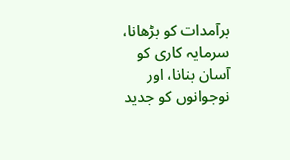برآمدات کو بڑھانا، سرمایہ کاری کو آسان بنانا، اور نوجوانوں کو جدید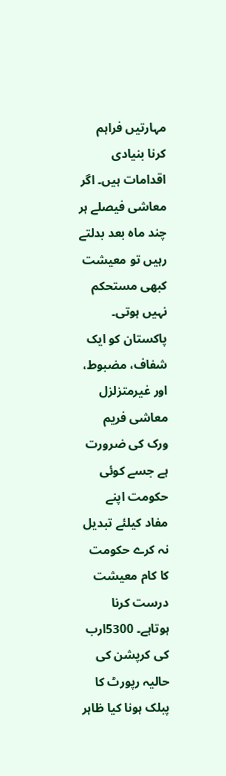مہارتیں فراہم کرنا بنیادی اقدامات ہیں۔ اگر معاشی فیصلے ہر چند ماہ بعد بدلتے رہیں تو معیشت کبھی مستحکم نہیں ہوتی۔ پاکستان کو ایک شفاف، مضبوط، اور غیرمتزلزل معاشی فریم ورک کی ضرورت ہے جسے کوئی حکومت اپنے مفاد کیلئے تبدیل نہ کرے حکومت کا کام معیشت درست کرنا ہوتاہے۔ 5300ارب کی کرپشن کی حالیہ رپورٹ کا پبلک ہونا کیا ظاہر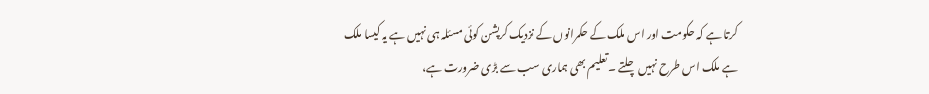کرتا ہے کہ حکومت اور اس ملک کے حکمرانوں کے نزدیک کرپشن کوئی مسئلہ ہی نہیں ہے یہ کیسا ملک ہے ملک اس طرح نہیں چلتے ۔تعلیم بھی ہماری سب سے بڑی ضرورت ہے،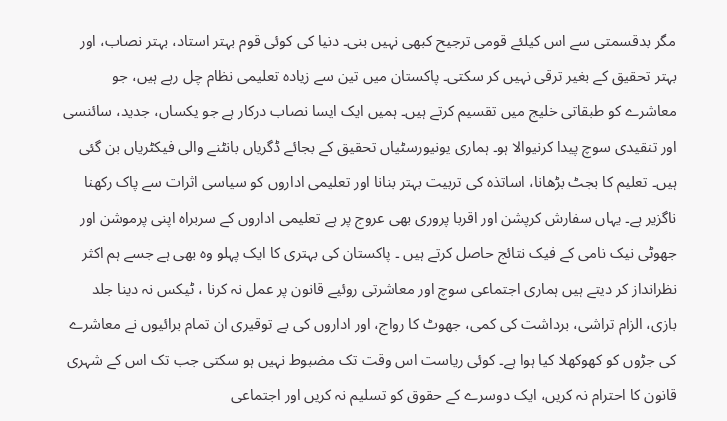مگر بدقسمتی سے اس کیلئے قومی ترجیح کبھی نہیں بنی۔ دنیا کی کوئی قوم بہتر استاد، بہتر نصاب، اور بہتر تحقیق کے بغیر ترقی نہیں کر سکتی۔ پاکستان میں تین سے زیادہ تعلیمی نظام چل رہے ہیں، جو معاشرے کو طبقاتی خلیج میں تقسیم کرتے ہیں۔ ہمیں ایک ایسا نصاب درکار ہے جو یکساں، جدید، سائنسی اور تنقیدی سوچ پیدا کرنیوالا ہو۔ ہماری یونیورسٹیاں تحقیق کے بجائے ڈگریاں بانٹنے والی فیکٹریاں بن گئی ہیں۔ تعلیم کا بجٹ بڑھانا، اساتذہ کی تربیت بہتر بنانا اور تعلیمی اداروں کو سیاسی اثرات سے پاک رکھنا ناگزیر ہے۔ یہاں سفارش کرپشن اور اقربا پروری بھی عروج پر ہے تعلیمی اداروں کے سربراہ اپنی پرموشن اور جھوٹی نیک نامی کے فیک نتائج حاصل کرتے ہیں ۔ پاکستان کی بہتری کا ایک پہلو وہ بھی ہے جسے ہم اکثر نظرانداز کر دیتے ہیں ہماری اجتماعی سوچ اور معاشرتی روئیے قانون پر عمل نہ کرنا ، ٹیکس نہ دینا جلد بازی، الزام تراشی، برداشت کی کمی، جھوٹ کا رواج، اور اداروں کی بے توقیری ان تمام برائیوں نے معاشرے کی جڑوں کو کھوکھلا کیا ہوا ہے۔ کوئی ریاست اس وقت تک مضبوط نہیں ہو سکتی جب تک اس کے شہری قانون کا احترام نہ کریں، ایک دوسرے کے حقوق کو تسلیم نہ کریں اور اجتماعی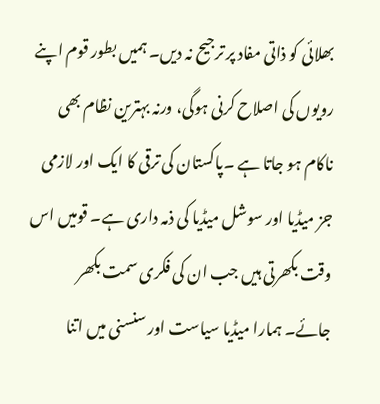بھلائی کو ذاتی مفاد پر ترجیح نہ دیں۔ ہمیں بطور قوم اپنے رویوں کی اصلاح کرنی ہوگی، ورنہ بہترین نظام بھی ناکام ہو جاتا ہے ۔پاکستان کی ترقی کا ایک اور لازمی جز میڈیا اور سوشل میڈیا کی ذمہ داری ہے۔ قومیں اس وقت بکھرتی ہیں جب ان کی فکری سمت بکھر جائے۔ ہمارا میڈیا سیاست اور سنسنی میں اتنا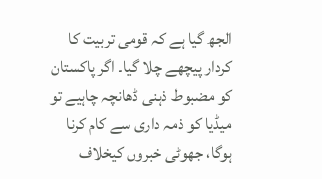الجھ گیا ہے کہ قومی تربیت کا کردار پیچھے چلا گیا۔ اگر پاکستان کو مضبوط ذہنی ڈھانچہ چاہیے تو میڈیا کو ذمہ داری سے کام کرنا ہوگا، جھوٹی خبروں کیخلاف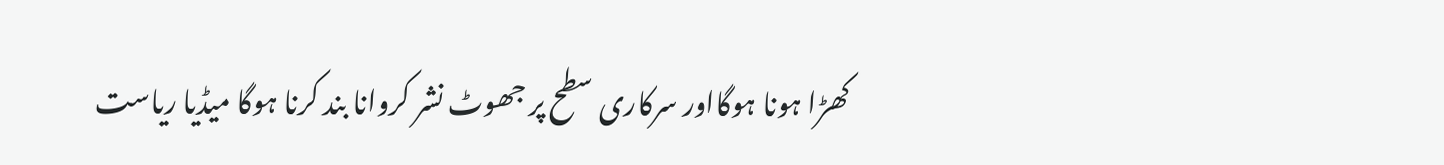کھڑا ہونا ہوگااور سرکاری سطح پر جھوٹ نشر کروانا بند کرنا ہوگا میڈیا ریاست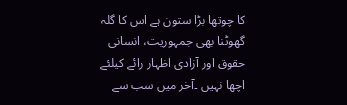کا چوتھا بڑا ستون ہے اس کا گلہ گھوٹنا بھی جمہوریت، انسانی حقوق اور آزادی اظہار رائے کیلئے اچھا نہیں ۔آخر میں سب سے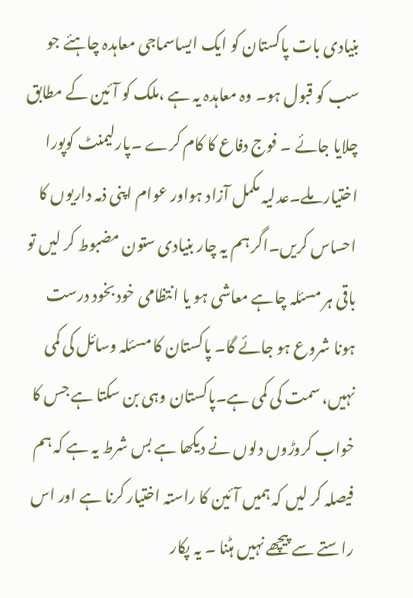بنیادی بات پاکستان کو ایک ایساسماجی معاہدہ چاہئے جو سب کو قبول ہو۔ وہ معاہدہ یہ ہے ،ملک کو آئین کے مطابق چلایا جائے ۔ فوج دفاع کا کام کرے ۔پارلیمنٹ کوپورا اختیار ملے۔عدلیہ مکمل آزاد ہواور عوام اپنی ذمہ داریوں کا احساس کریں۔اگر ہم یہ چار بنیادی ستون مضبوط کر لیں تو باقی ہر مسئلہ چاہے معاشی ہو یا انتظامی خود بخود درست ہونا شروع ہو جائے گا۔ پاکستان کا مسئلہ وسائل کی کمی نہیں، سمت کی کمی ہے۔پاکستان وہی بن سکتا ہے جس کا خواب کروڑوں دلوں نے دیکھا ہے بس شرط یہ ہے کہ ہم فیصلہ کر لیں کہ ہمیں آئین کا راستہ اختیار کرنا ہے اور اس راستے سے پیچھے نہیں ہٹنا ۔ یہ پکار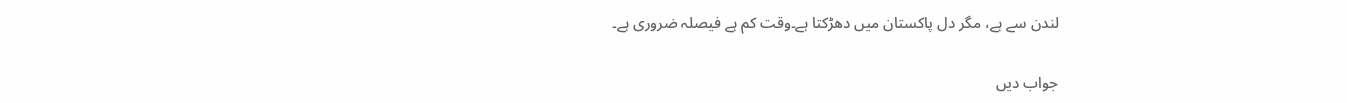لندن سے ہے، مگر دل پاکستان میں دھڑکتا ہے۔وقت کم ہے فیصلہ ضروری ہے۔

جواب دیں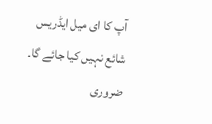آپ کا ای میل ایڈریس شائع نہیں کیا جائے گا۔ ضروری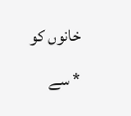خانوں کو * سے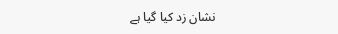نشان زد کیا گیا ہے